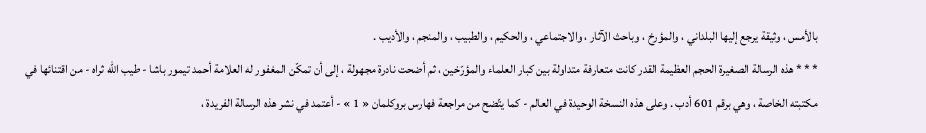بالأمس ، وثيقة يرجع إليها البلداني ، والمؤرخ ، وباحث الآثار ، والاجتماعي ، والحكيم ، والطبيب ، والمنجم ، والأديب .
* * * هذه الرسالة الصغيرة الحجم العظيمة القدر كانت متعارفة متداولة بين كبار العلماء والمؤرّخين ، ثم أضحت نادرة مجهولة ، إلى أن تمكّن المغفور له العلامة أحمد تيمور باشا - طيب اللّه ثراه - من اقتنائها في مكتبته الخاصة ، وهي برقم 601 أدب . وعلى هذه النسخة الوحيدة في العالم - كما يتّضح من مراجعة فهارس بروكلمان « 1 » - أعتمد في نشر هذه الرسالة الفريدة ،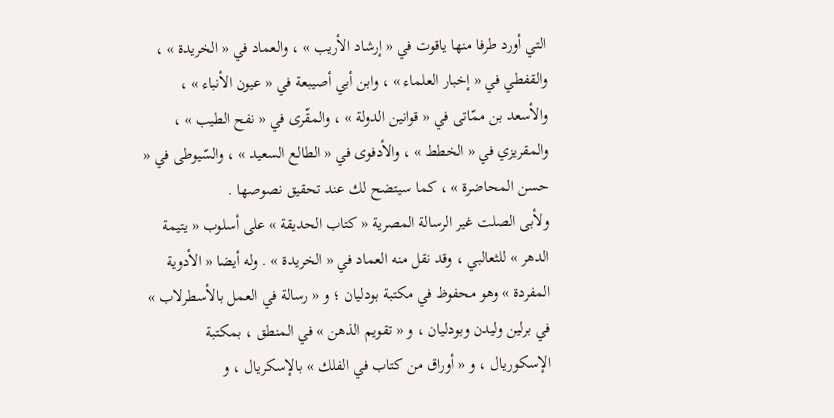التي أورد طرفا منها ياقوت في « إرشاد الأريب » ، والعماد في « الخريدة » ، والقفطي في « إخبار العلماء » ، وابن أبي أصيبعة في « عيون الأنباء » ، والأسعد بن ممّاتى في « قوانين الدولة » ، والمقّرى في « نفح الطيب » ، والمقريزي في « الخطط » ، والأدفوى في « الطالع السعيد » ، والسّيوطى في « حسن المحاضرة » ، كما سيتضح لك عند تحقيق نصوصها .
ولأبى الصلت غير الرسالة المصرية « كتاب الحديقة » على أسلوب « يتيمة الدهر » للثعالبي ، وقد نقل منه العماد في « الخريدة » . وله أيضا « الأدوية المفردة » وهو محفوظ في مكتبة بودليان ؛ و « رسالة في العمل بالأسطرلاب » في برلين وليدن وبودليان ، و « تقويم الذهن » في المنطق ، بمكتبة الإسكوريال ، و « أوراق من كتاب في الفلك » بالإسكريال ، و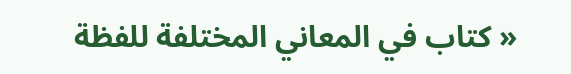« كتاب في المعاني المختلفة للفظة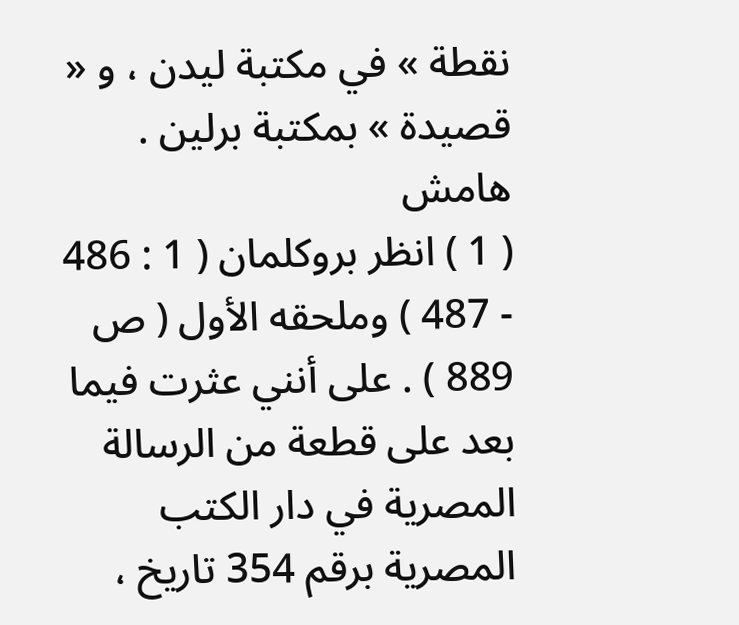نقطة » في مكتبة ليدن ، و « قصيدة » بمكتبة برلين .
هامش
( 1 ) انظر بروكلمان ( 1 : 486 - 487 ) وملحقه الأول ( ص 889 ) . على أنني عثرت فيما بعد على قطعة من الرسالة المصرية في دار الكتب المصرية برقم 354 تاريخ ،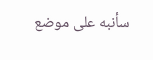سأنبه على موضع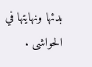بدئها ونهايتها في الحواشى .